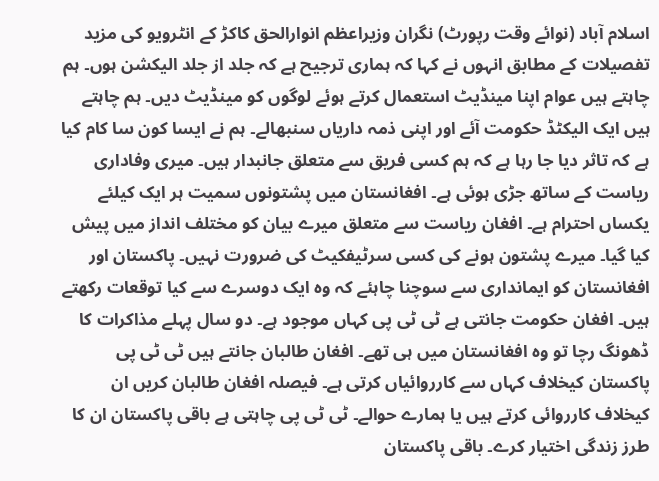اسلام آباد (نوائے وقت رپورٹ) نگران وزیراعظم انوارالحق کاکڑ کے انٹرویو کی مزید تفصیلات کے مطابق انہوں نے کہا کہ ہماری ترجیح ہے کہ جلد از جلد الیکشن ہوں۔ ہم چاہتے ہیں عوام اپنا مینڈیٹ استعمال کرتے ہوئے لوگوں کو مینڈیٹ دیں۔ ہم چاہتے ہیں ایک الیکٹڈ حکومت آئے اور اپنی ذمہ داریاں سنبھالے۔ ہم نے ایسا کون سا کام کیا ہے کہ تاثر دیا جا رہا ہے کہ ہم کسی فریق سے متعلق جانبدار ہیں۔ میری وفاداری ریاست کے ساتھ جڑی ہوئی ہے۔ افغانستان میں پشتونوں سمیت ہر ایک کیلئے یکساں احترام ہے۔ افغان ریاست سے متعلق میرے بیان کو مختلف انداز میں پیش کیا گیا۔ میرے پشتون ہونے کی کسی سرٹیفکیٹ کی ضرورت نہیں۔ پاکستان اور افغانستان کو ایمانداری سے سوچنا چاہئے کہ وہ ایک دوسرے سے کیا توقعات رکھتے ہیں۔ افغان حکومت جانتی ہے ٹی ٹی پی کہاں موجود ہے۔ دو سال پہلے مذاکرات کا ڈھونگ رچا تو وہ افغانستان میں ہی تھے۔ افغان طالبان جانتے ہیں ٹی ٹی پی پاکستان کیخلاف کہاں سے کارروائیاں کرتی ہے۔ فیصلہ افغان طالبان کریں ان کیخلاف کارروائی کرتے ہیں یا ہمارے حوالے۔ ٹی ٹی پی چاہتی ہے باقی پاکستان ان کا طرز زندگی اختیار کرے۔ باقی پاکستان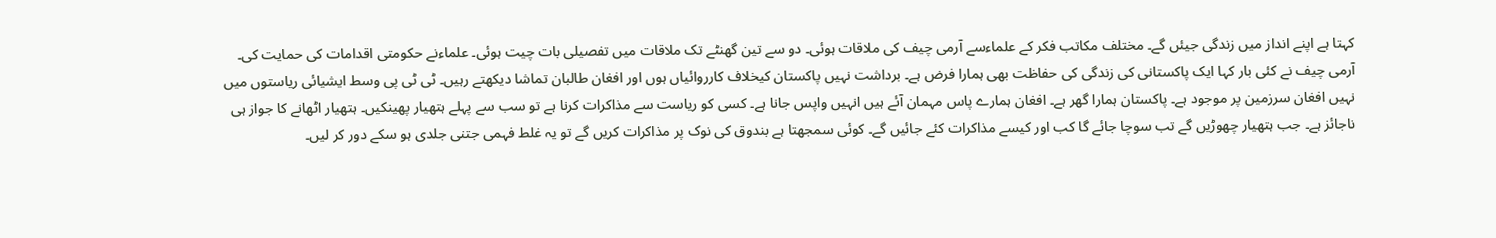کہتا ہے اپنے انداز میں زندگی جیئں گے۔ مختلف مکاتب فکر کے علماءسے آرمی چیف کی ملاقات ہوئی۔ دو سے تین گھنٹے تک ملاقات میں تفصیلی بات چیت ہوئی۔ علماءنے حکومتی اقدامات کی حمایت کی۔ آرمی چیف نے کئی بار کہا ایک پاکستانی کی زندگی کی حفاظت بھی ہمارا فرض ہے۔ برداشت نہیں پاکستان کیخلاف کارروائیاں ہوں اور افغان طالبان تماشا دیکھتے رہیں۔ ٹی ٹی پی وسط ایشیائی ریاستوں میں نہیں افغان سرزمین پر موجود ہے۔ پاکستان ہمارا گھر ہے۔ افغان ہمارے پاس مہمان آئے ہیں انہیں واپس جانا ہے۔ کسی کو ریاست سے مذاکرات کرنا ہے تو سب سے پہلے ہتھیار پھینکیں۔ ہتھیار اٹھانے کا جواز ہی ناجائز ہے۔ جب ہتھیار چھوڑیں گے تب سوچا جائے گا کب اور کیسے مذاکرات کئے جائیں گے۔ کوئی سمجھتا ہے بندوق کی نوک پر مذاکرات کریں گے تو یہ غلط فہمی جتنی جلدی ہو سکے دور کر لیں۔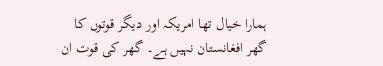ہمارا خیال تھا امریکہ اور دیگر قوتوں کا گھر افغانستان نہیں ہے۔ گھر کی قوت ان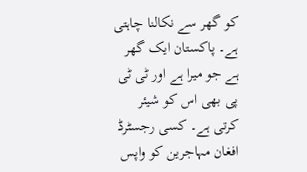کو گھر سے نکالنا چاہتی ہے۔ پاکستان ایک گھر ہے جو میرا ہے اور ٹی ٹی پی بھی اس کو شیئر کرتی ہے۔ کسی رجسٹرڈ افغان مہاجرین کو واپس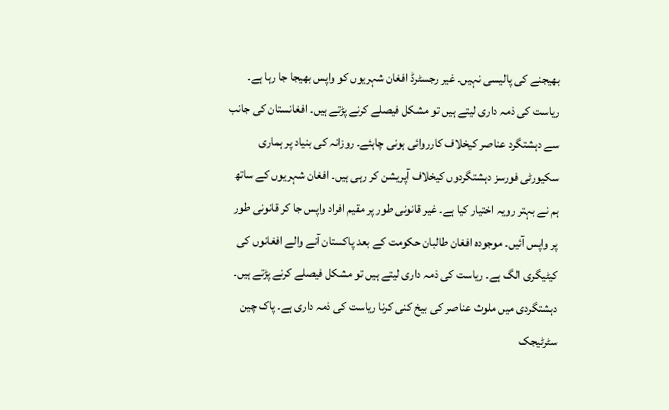بھیجنے کی پالیسی نہیں۔ غیر رجسٹرڈ افغان شہریوں کو واپس بھیجا جا رہا ہے۔ ریاست کی ذمہ داری لیتے ہیں تو مشکل فیصلے کرنے پڑتے ہیں۔ افغانستان کی جانب سے دہشتگرد عناصر کیخلاف کارروائی ہونی چاہئے۔ روزانہ کی بنیاد پر ہماری سکیورٹی فورسز دہشتگردوں کیخلاف آپریشن کر رہی ہیں۔ افغان شہریوں کے ساتھ ہم نے بہتر رویہ اختیار کیا ہے۔ غیر قانونی طور پر مقیم افراد واپس جا کر قانونی طور پر واپس آئیں۔ موجودہ افغان طالبان حکومت کے بعد پاکستان آنے والے افغانوں کی کیٹیگری الگ ہے۔ ریاست کی ذمہ داری لیتے ہیں تو مشکل فیصلے کرنے پڑتے ہیں۔ دہشتگردی میں ملوث عناصر کی بیخ کنی کرنا ریاست کی ذمہ داری ہے۔ پاک چین سٹرٹیجک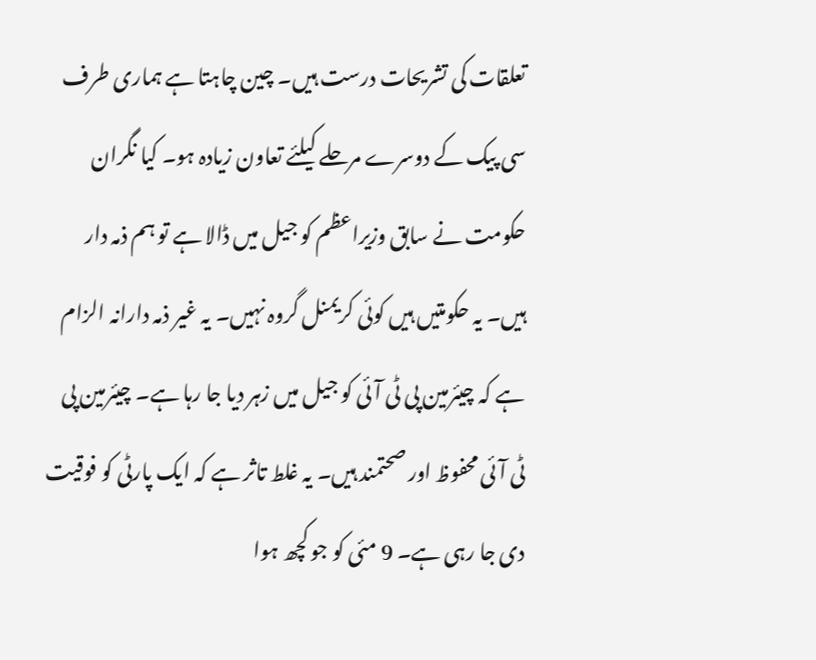تعلقات کی تشریحات درست ہیں۔ چین چاہتا ہے ہماری طرف سی پیک کے دوسرے مرحلے کیلئے تعاون زیادہ ہو۔ کیا نگران حکومت نے سابق وزیراعظم کو جیل میں ڈالا ہے تو ہم ذمہ دار ہیں۔ یہ حکومتیں ہیں کوئی کریمنل گروہ نہیں۔ یہ غیر ذمہ دارانہ الزام ہے کہ چیئرمین پی ٹی آئی کو جیل میں زہر دیا جا رہا ہے۔ چیئرمین پی ٹی آئی محفوظ اور صحتمند ہیں۔ یہ غلط تاثر ہے کہ ایک پارٹی کو فوقیت دی جا رہی ہے۔ 9 مئی کو جو کچھ ہوا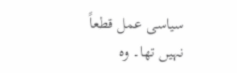سیاسی عمل قطعاً نہیں تھا۔ وہ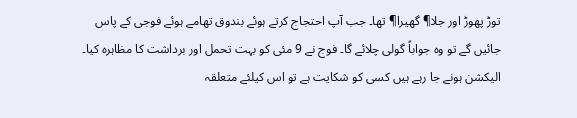توڑ پھوڑ اور جلا¶ گھیرا¶ تھا۔ جب آپ احتجاج کرتے ہوئے بندوق تھامے ہوئے فوجی کے پاس جائیں گے تو وہ جواباً گولی چلائے گا۔ فوج نے 9 مئی کو بہت تحمل اور برداشت کا مظاہرہ کیا۔ الیکشن ہونے جا رہے ہیں کسی کو شکایت ہے تو اس کیلئے متعلقہ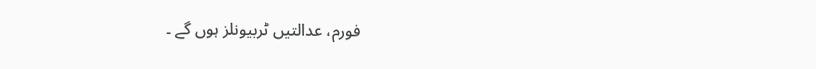فورم، عدالتیں ٹربیونلز ہوں گے ۔